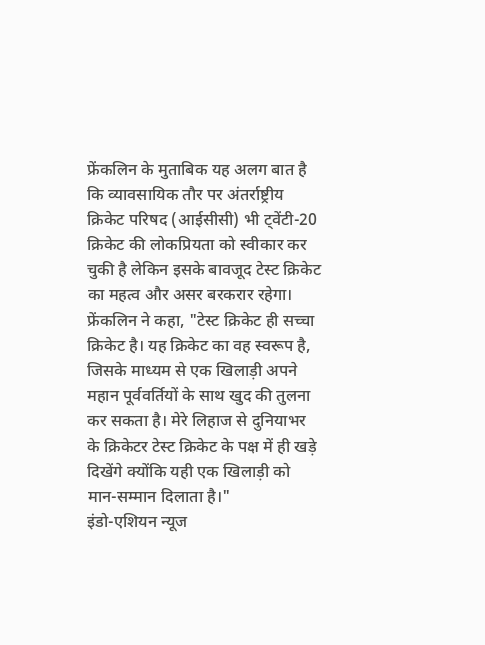फ्रेंकलिन के मुताबिक यह अलग बात है कि व्यावसायिक तौर पर अंतर्राष्ट्रीय क्रिकेट परिषद (आईसीसी) भी ट्वेंटी-20 क्रिकेट की लोकप्रियता को स्वीकार कर चुकी है लेकिन इसके बावजूद टेस्ट क्रिकेट का महत्व और असर बरकरार रहेगा।
फ्रेंकलिन ने कहा, "टेस्ट क्रिकेट ही सच्चा क्रिकेट है। यह क्रिकेट का वह स्वरूप है, जिसके माध्यम से एक खिलाड़ी अपने महान पूर्ववर्तियों के साथ खुद की तुलना कर सकता है। मेरे लिहाज से दुनियाभर के क्रिकेटर टेस्ट क्रिकेट के पक्ष में ही खड़े दिखेंगे क्योंकि यही एक खिलाड़ी को मान-सम्मान दिलाता है।"
इंडो-एशियन न्यूज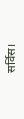सर्विस।